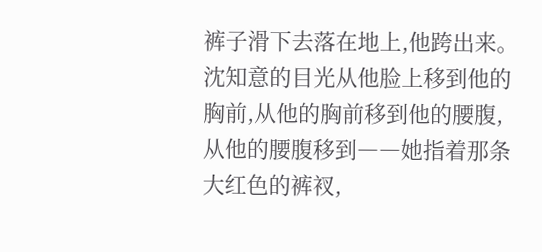裤子滑下去落在地上,他跨出来。
沈知意的目光从他脸上移到他的胸前,从他的胸前移到他的腰腹,从他的腰腹移到――她指着那条大红色的裤衩,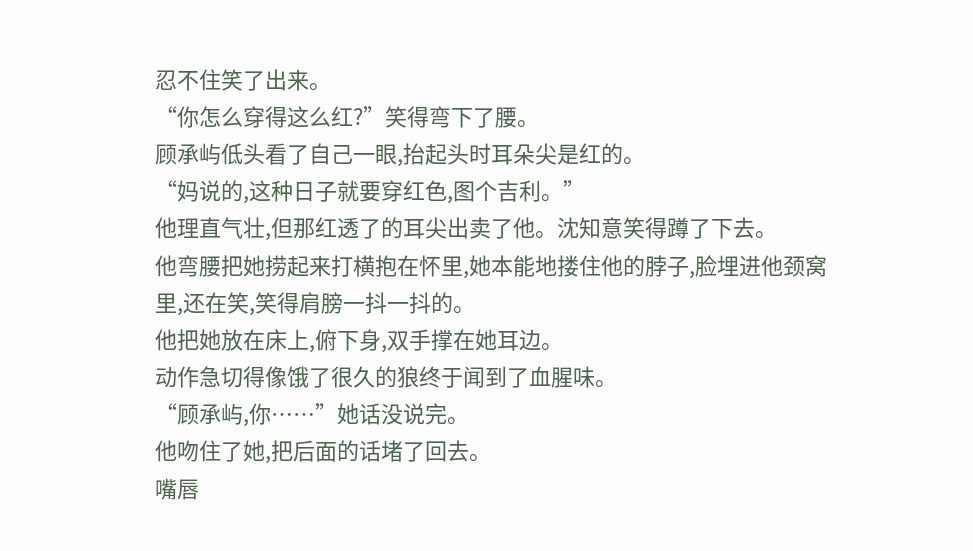忍不住笑了出来。
“你怎么穿得这么红?”笑得弯下了腰。
顾承屿低头看了自己一眼,抬起头时耳朵尖是红的。
“妈说的,这种日子就要穿红色,图个吉利。”
他理直气壮,但那红透了的耳尖出卖了他。沈知意笑得蹲了下去。
他弯腰把她捞起来打横抱在怀里,她本能地搂住他的脖子,脸埋进他颈窝里,还在笑,笑得肩膀一抖一抖的。
他把她放在床上,俯下身,双手撑在她耳边。
动作急切得像饿了很久的狼终于闻到了血腥味。
“顾承屿,你……”她话没说完。
他吻住了她,把后面的话堵了回去。
嘴唇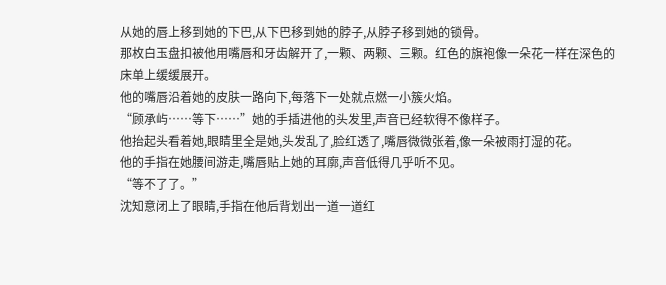从她的唇上移到她的下巴,从下巴移到她的脖子,从脖子移到她的锁骨。
那枚白玉盘扣被他用嘴唇和牙齿解开了,一颗、两颗、三颗。红色的旗袍像一朵花一样在深色的床单上缓缓展开。
他的嘴唇沿着她的皮肤一路向下,每落下一处就点燃一小簇火焰。
“顾承屿……等下……”她的手插进他的头发里,声音已经软得不像样子。
他抬起头看着她,眼睛里全是她,头发乱了,脸红透了,嘴唇微微张着,像一朵被雨打湿的花。
他的手指在她腰间游走,嘴唇贴上她的耳廓,声音低得几乎听不见。
“等不了了。”
沈知意闭上了眼睛,手指在他后背划出一道一道红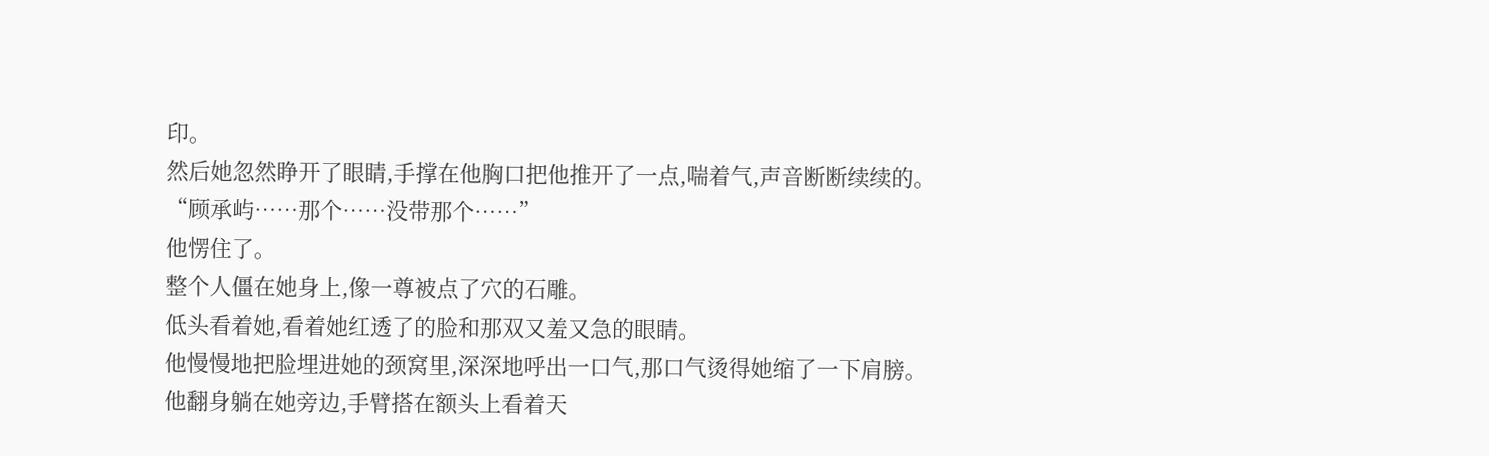印。
然后她忽然睁开了眼睛,手撑在他胸口把他推开了一点,喘着气,声音断断续续的。
“顾承屿……那个……没带那个……”
他愣住了。
整个人僵在她身上,像一尊被点了穴的石雕。
低头看着她,看着她红透了的脸和那双又羞又急的眼睛。
他慢慢地把脸埋进她的颈窝里,深深地呼出一口气,那口气烫得她缩了一下肩膀。
他翻身躺在她旁边,手臂搭在额头上看着天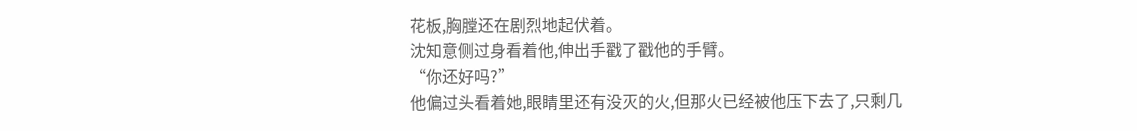花板,胸膛还在剧烈地起伏着。
沈知意侧过身看着他,伸出手戳了戳他的手臂。
“你还好吗?”
他偏过头看着她,眼睛里还有没灭的火,但那火已经被他压下去了,只剩几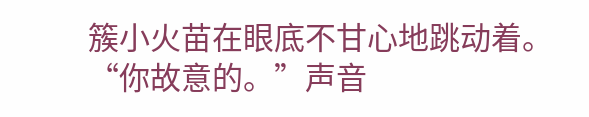簇小火苗在眼底不甘心地跳动着。
“你故意的。”声音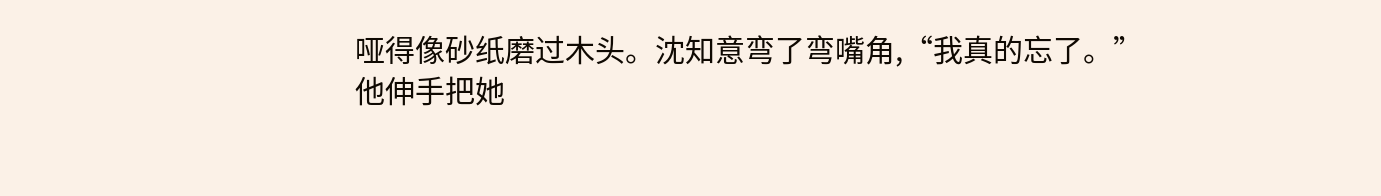哑得像砂纸磨过木头。沈知意弯了弯嘴角,“我真的忘了。”
他伸手把她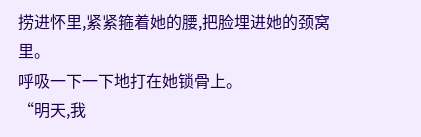捞进怀里,紧紧箍着她的腰,把脸埋进她的颈窝里。
呼吸一下一下地打在她锁骨上。
“明天,我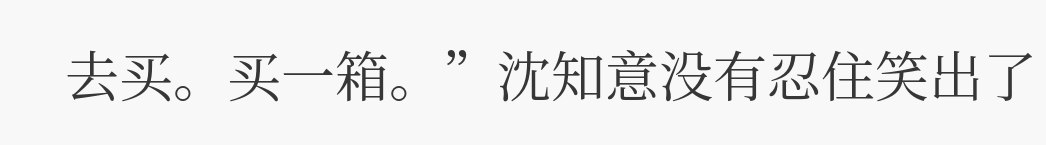去买。买一箱。”沈知意没有忍住笑出了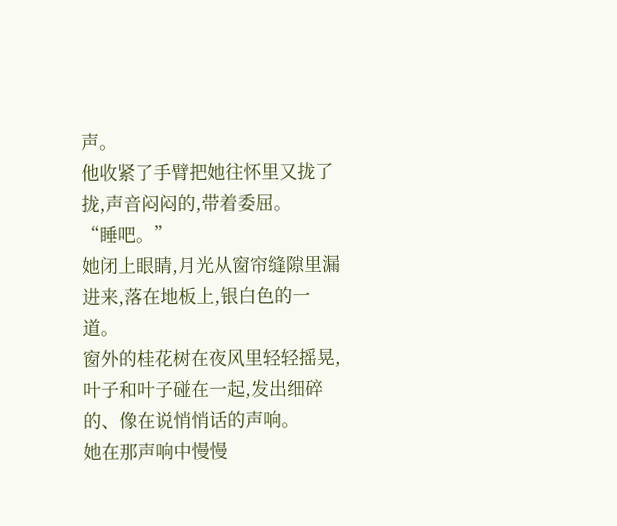声。
他收紧了手臂把她往怀里又拢了拢,声音闷闷的,带着委屈。
“睡吧。”
她闭上眼睛,月光从窗帘缝隙里漏进来,落在地板上,银白色的一道。
窗外的桂花树在夜风里轻轻摇晃,叶子和叶子碰在一起,发出细碎的、像在说悄悄话的声响。
她在那声响中慢慢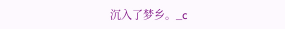沉入了梦乡。_c